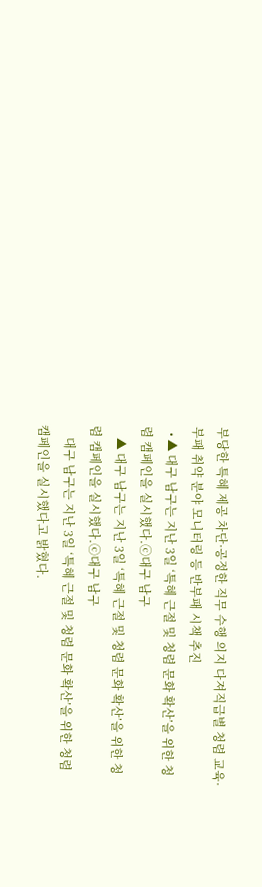부당한 특혜 제공 차단·공정한 직무 수행 의지 다져직급별 청렴 교육·부패 취약 분야 모니터링 등 반부패 시책 추진
  • ▲ 대구 남구는 지난 3일 ‘특혜 근절 및 청렴 문화 확산’을 위한 청렴 캠페인을 실시했다.ⓒ대구 남구
    ▲ 대구 남구는 지난 3일 ‘특혜 근절 및 청렴 문화 확산’을 위한 청렴 캠페인을 실시했다.ⓒ대구 남구
    대구 남구는 지난 3일 ‘특혜 근절 및 청렴 문화 확산’을 위한 청렴 캠페인을 실시했다고 밝혔다.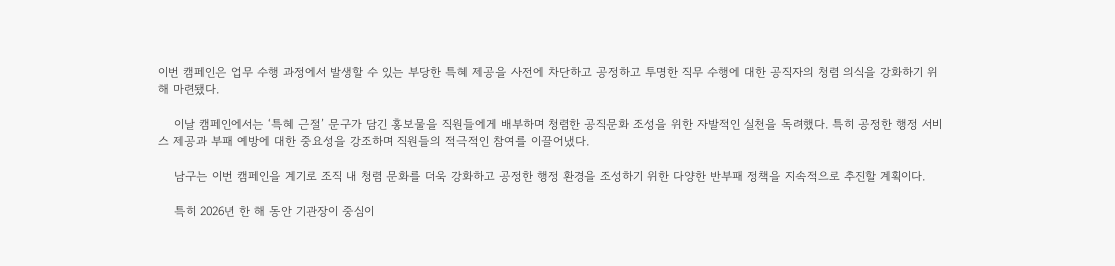이번 캠페인은 업무 수행 과정에서 발생할 수 있는 부당한 특혜 제공을 사전에 차단하고 공정하고 투명한 직무 수행에 대한 공직자의 청렴 의식을 강화하기 위해 마련됐다.

    이날 캠페인에서는 ‘특혜 근절’ 문구가 담긴 홍보물을 직원들에게 배부하며 청렴한 공직문화 조성을 위한 자발적인 실천을 독려했다. 특히 공정한 행정 서비스 제공과 부패 예방에 대한 중요성을 강조하며 직원들의 적극적인 참여를 이끌어냈다.

    남구는 이번 캠페인을 계기로 조직 내 청렴 문화를 더욱 강화하고 공정한 행정 환경을 조성하기 위한 다양한 반부패 정책을 지속적으로 추진할 계획이다.

    특히 2026년 한 해 동안 기관장이 중심이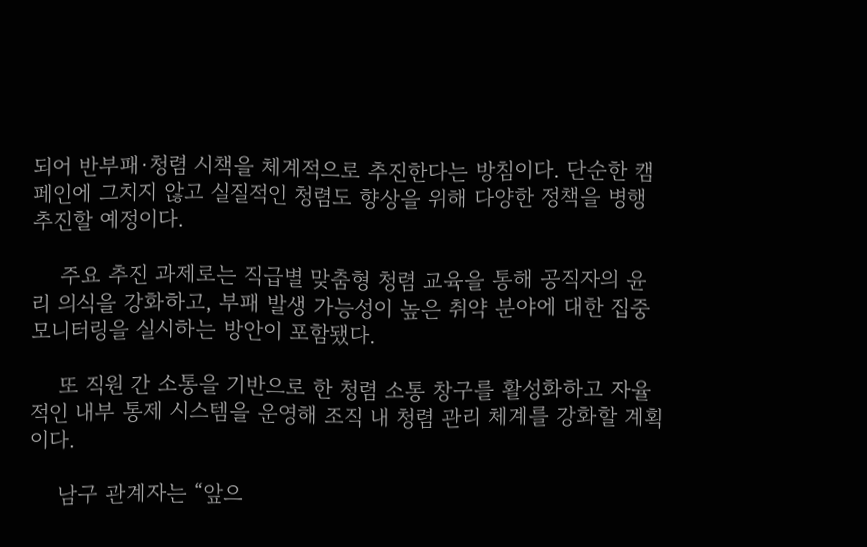되어 반부패·청렴 시책을 체계적으로 추진한다는 방침이다. 단순한 캠페인에 그치지 않고 실질적인 청렴도 향상을 위해 다양한 정책을 병행 추진할 예정이다.

    주요 추진 과제로는 직급별 맞춤형 청렴 교육을 통해 공직자의 윤리 의식을 강화하고, 부패 발생 가능성이 높은 취약 분야에 대한 집중 모니터링을 실시하는 방안이 포함됐다.

    또 직원 간 소통을 기반으로 한 청렴 소통 창구를 활성화하고 자율적인 내부 통제 시스템을 운영해 조직 내 청렴 관리 체계를 강화할 계획이다.

    남구 관계자는 “앞으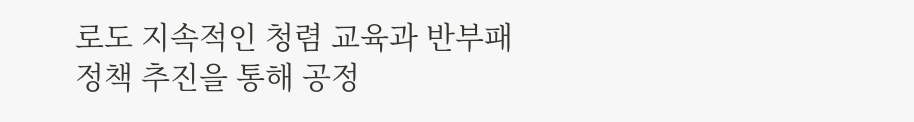로도 지속적인 청렴 교육과 반부패 정책 추진을 통해 공정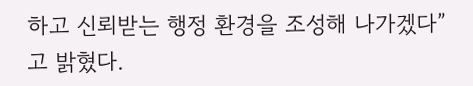하고 신뢰받는 행정 환경을 조성해 나가겠다”고 밝혔다.